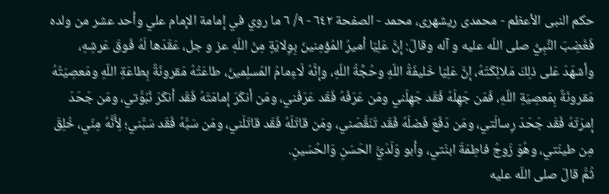حكم النبى الأعظم - محمدی ریشهری، محمد - الصفحة ٦٤٢ - ٩/ ٦ ما روي في إمامة الإمام علي وأحد عشر من ولده
فَغَضِبَ النَّبِيُّ صلى اللّه عليه و آله وقالَ: إنَّ عَلِيّا أميرُ المُؤمِنينَ بِوِلايَةٍ مِنَ اللّهِ عز و جل، عَقَدَها لَهُ فَوقَ عَرشِهِ، وأشهَدَ عَلى ذلِكَ مَلائِكَتَهُ، إنَّ عَلِيّا خَليفَةُ اللّهِ وحُجَّةُ اللّهِ، وإنَّهُ لَاءِمامُ المُسلِمينَ، طاعَتُهُ مَقرونَةٌ بِطاعَةِ اللّهِ ومَعصِيَتُهُ مَقرونَةٌ بِمَعصِيَةِ اللّهِ، فَمَن جَهِلَهُ فَقَد جَهِلَني ومَن عَرَفَهُ فَقَد عَرَفَني، ومَن أنكَرَ إمامَتَهُ فَقَد أنكَرَ نُبُوَّتي، ومَن جَحَدَ إمرَتَهُ فَقَد جَحَدَ رِسالَتي، ومَن دَفَعَ فَضلَهُ فَقَد تَنَقَّصَني، ومَن قاتَلَهُ فَقَد قاتَلَني، ومَن سَبَّهُ فَقَد سَبَّني؛ لِأَنَّهُ مِنّي، خُلِقَ مِن طينَتي، وهُوَ زَوجُ فاطِمَةَ ابنَتي، وأبو وَلَدَيَّ الحَسَنِ وَالحُسَينِ.
ثُمَّ قالَ صلى اللّه عليه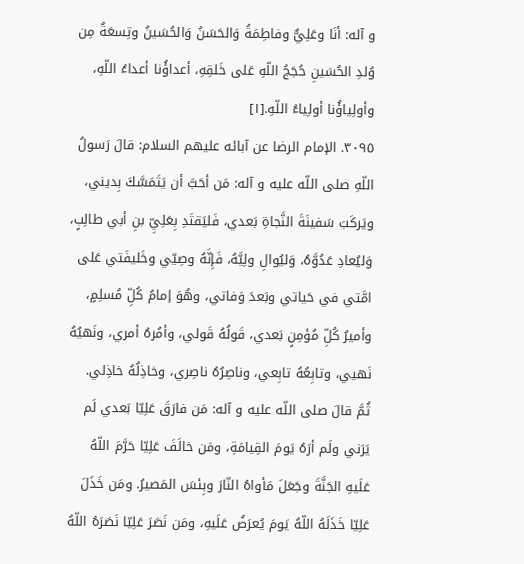و آله: أنَا وعَلِيٌّ وفاطِمَةُ وَالحَسَنُ وَالحُسَينُ وتِسعَةٌ مِن وُلدِ الحُسَينِ حُجَجُ اللّهِ عَلى خَلقِهِ، أعداؤُنا أعداءُ اللّهِ، وأولِياؤُنا أولِياءُ اللّهِ.[١]
٣٠٩٥. الإمام الرضا عن آبائه عليهم السلام: قالَ رَسولُ اللّهِ صلى اللّه عليه و آله: مَن أحَبَّ أن يَتَمَسَّكَ بِديني، ويَركَبَ سَفينَةَ النَّجاةِ بَعدي، فَليَقتَدِ بِعَلِيِّ بنِ أبي طالِبٍ، وَليُعادِ عَدُوَّهُ، وَليُوالِ ولِيَّهُ، فَإِنَّهُ وصِيّي وخَليفَتي عَلى امَّتي في حَياتي وبَعدَ وَفاتي، وهُوَ إمامُ كُلِّ مُسلِمٍ، وأميرُ كُلِّ مُؤمِنٍ بَعدي، قَولُهُ قَولي، وأمُرهُ أمري، ونَهيُهُ نَهيي، وتابِعُهُ تابِعي، وناصِرُهُ ناصِري، وخاذِلُهُ خاذِلي.
ثُمَّ قالَ صلى اللّه عليه و آله: مَن فارَقَ عَلِيّا بَعدي لَم يَرَني ولَم أرَهُ يَومَ القِيامَةِ، ومَن خالَفَ عَلِيّا حَرَّمَ اللّهُ عَلَيهِ الجَنَّةَ وجَعَلَ مَأواهُ النّارَ وبِئسَ المَصيرُ. ومَن خَذَلَ عَلِيّا خَذَلَهُ اللّهُ يَومَ يُعرَضُ عَلَيهِ، ومَن نَصَرَ عَلِيّا نَصَرَهُ اللّهُ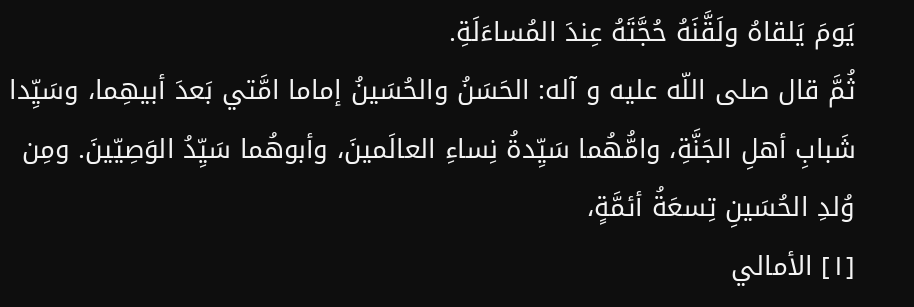يَومَ يَلقاهُ ولَقَّنَهُ حُجَّتَهُ عِندَ المُساءَلَةِ.
ثُمَّ قال صلى اللّه عليه و آله: الحَسَنُ والحُسَينُ إماما امَّتي بَعدَ أبيهِما، وسَيِّدا شَبابِ أهلِ الجَنَّةِ، وامُّهُما سَيِّدةُ نِساءِ العالَمينَ، وأبوهُما سَيِّدُ الوَصِيّينَ. ومِن وُلدِ الحُسَينِ تِسعَةُ أئمَّةٍ،
[١] الأمالي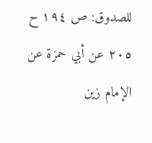للصدوق: ص ١٩٤ ح ٢٠٥ عن أبي حمزة عن الإمام زين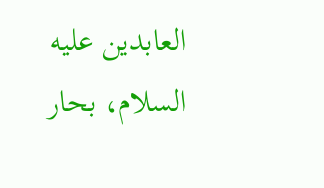العابدين عليه السلام، بحار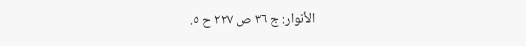الأنوار: ج ٣٦ ص ٢٢٧ ح ٥.